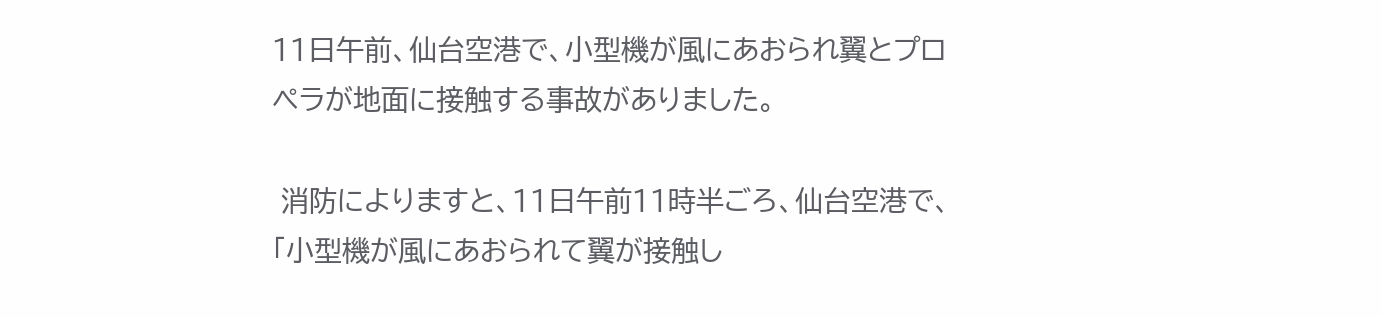11日午前、仙台空港で、小型機が風にあおられ翼とプロペラが地面に接触する事故がありました。

 消防によりますと、11日午前11時半ごろ、仙台空港で、「小型機が風にあおられて翼が接触し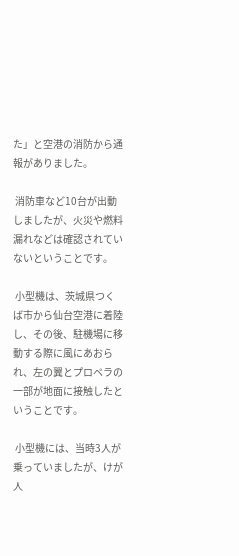た」と空港の消防から通報がありました。

 消防車など10台が出動しましたが、火災や燃料漏れなどは確認されていないということです。

 小型機は、茨城県つくば市から仙台空港に着陸し、その後、駐機場に移動する際に風にあおられ、左の翼とプロペラの一部が地面に接触したということです。

 小型機には、当時3人が乗っていましたが、けが人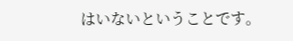はいないということです。